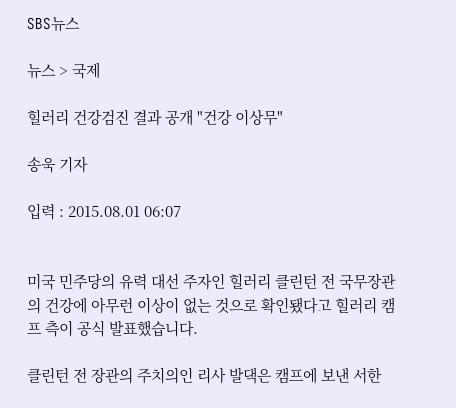SBS뉴스

뉴스 > 국제

힐러리 건강검진 결과 공개 "건강 이상무"

송욱 기자

입력 : 2015.08.01 06:07


미국 민주당의 유력 대선 주자인 힐러리 클린턴 전 국무장관의 건강에 아무런 이상이 없는 것으로 확인됐다고 힐러리 캠프 측이 공식 발표했습니다.

클린턴 전 장관의 주치의인 리사 발댁은 캠프에 보낸 서한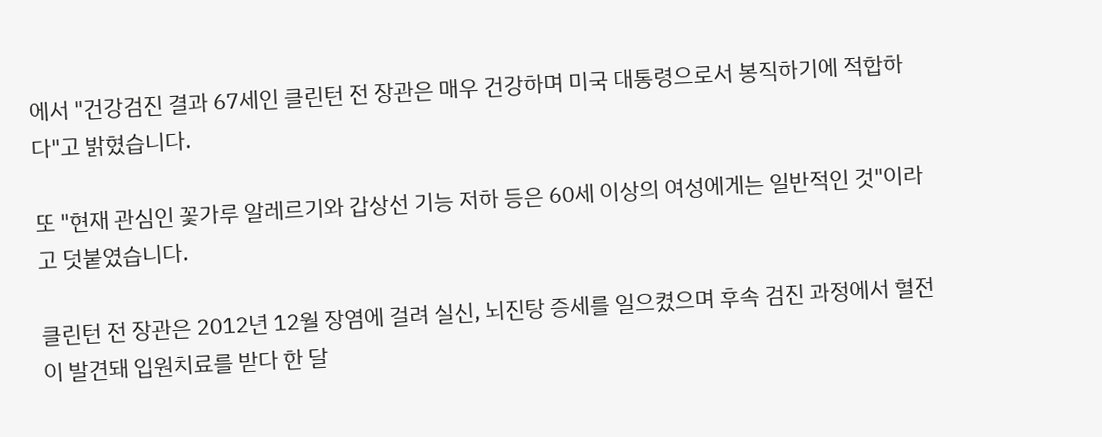에서 "건강검진 결과 67세인 클린턴 전 장관은 매우 건강하며 미국 대통령으로서 봉직하기에 적합하다"고 밝혔습니다.

또 "현재 관심인 꽃가루 알레르기와 갑상선 기능 저하 등은 60세 이상의 여성에게는 일반적인 것"이라고 덧붙였습니다.

클린턴 전 장관은 2012년 12월 장염에 걸려 실신, 뇌진탕 증세를 일으켰으며 후속 검진 과정에서 혈전이 발견돼 입원치료를 받다 한 달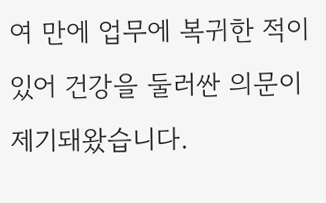여 만에 업무에 복귀한 적이 있어 건강을 둘러싼 의문이 제기돼왔습니다.